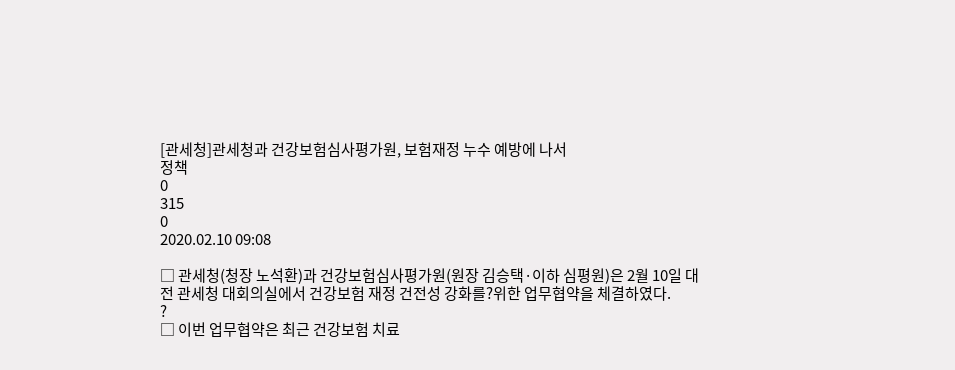[관세청]관세청과 건강보험심사평가원, 보험재정 누수 예방에 나서
정책
0
315
0
2020.02.10 09:08

□ 관세청(청장 노석환)과 건강보험심사평가원(원장 김승택·이하 심평원)은 2월 10일 대전 관세청 대회의실에서 건강보험 재정 건전성 강화를?위한 업무협약을 체결하였다.
?
□ 이번 업무협약은 최근 건강보험 치료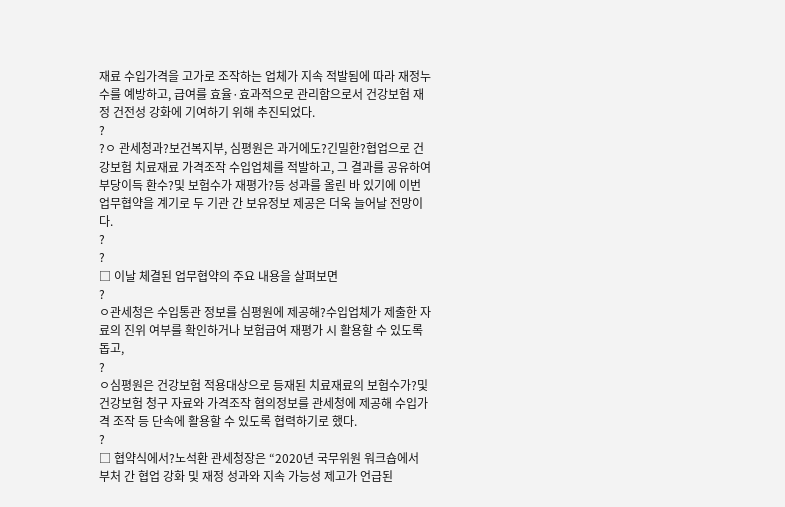재료 수입가격을 고가로 조작하는 업체가 지속 적발됨에 따라 재정누수를 예방하고, 급여를 효율·효과적으로 관리함으로서 건강보험 재정 건전성 강화에 기여하기 위해 추진되었다.
?
?ㅇ 관세청과?보건복지부, 심평원은 과거에도?긴밀한?협업으로 건강보험 치료재료 가격조작 수입업체를 적발하고, 그 결과를 공유하여 부당이득 환수?및 보험수가 재평가?등 성과를 올린 바 있기에 이번 업무협약을 계기로 두 기관 간 보유정보 제공은 더욱 늘어날 전망이다.
?
?
□ 이날 체결된 업무협약의 주요 내용을 살펴보면
?
ㅇ관세청은 수입통관 정보를 심평원에 제공해?수입업체가 제출한 자료의 진위 여부를 확인하거나 보험급여 재평가 시 활용할 수 있도록 돕고,
?
ㅇ심평원은 건강보험 적용대상으로 등재된 치료재료의 보험수가?및 건강보험 청구 자료와 가격조작 혐의정보를 관세청에 제공해 수입가격 조작 등 단속에 활용할 수 있도록 협력하기로 했다.
?
□ 협약식에서?노석환 관세청장은 “2020년 국무위원 워크숍에서 부처 간 협업 강화 및 재정 성과와 지속 가능성 제고가 언급된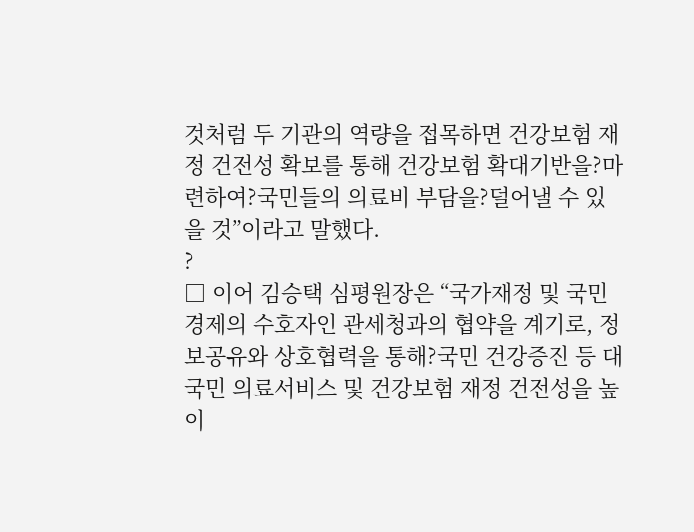것처럼 두 기관의 역량을 접목하면 건강보험 재정 건전성 확보를 통해 건강보험 확대기반을?마련하여?국민들의 의료비 부담을?덜어낼 수 있을 것”이라고 말했다.
?
□ 이어 김승택 심평원장은 “국가재정 및 국민경제의 수호자인 관세청과의 협약을 계기로, 정보공유와 상호협력을 통해?국민 건강증진 등 대국민 의료서비스 및 건강보험 재정 건전성을 높이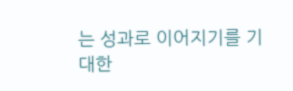는 성과로 이어지기를 기대한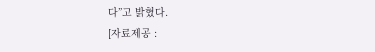다”고 밝혔다.
[자료제공 :